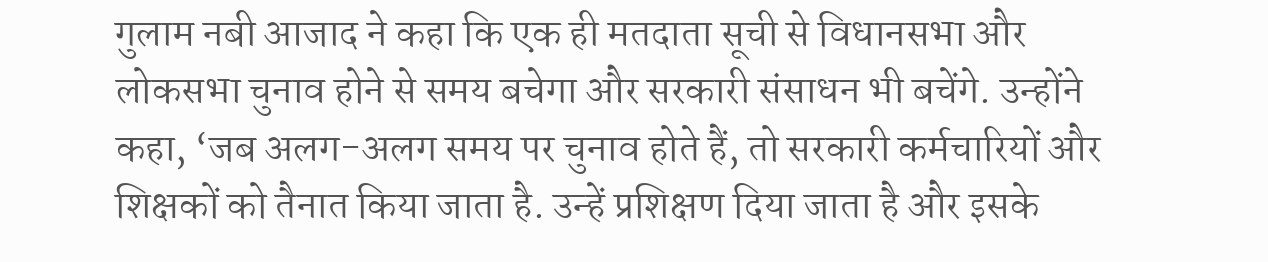गुलाम नबी आजाद ने कहा कि एक ही मतदाता सूची से विधानसभा और लोकसभा चुनाव होने से समय बचेगा और सरकारी संसाधन भी बचेंगे. उन्होंने कहा, ‘जब अलग-अलग समय पर चुनाव होते हैं, तो सरकारी कर्मचारियों और शिक्षकों को तैनात किया जाता है. उन्हें प्रशिक्षण दिया जाता है और इसके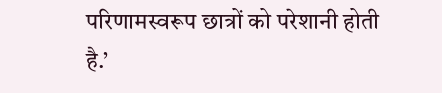परिणामस्वरूप छात्रों को परेशानी होती है.’